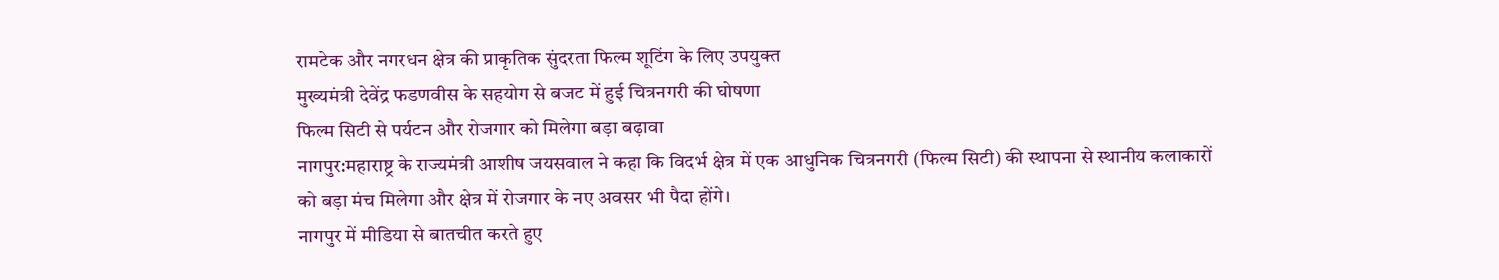रामटेक और नगरधन क्षेत्र की प्राकृतिक सुंदरता फिल्म शूटिंग के लिए उपयुक्त
मुख्यमंत्री देवेंद्र फडणवीस के सहयोग से बजट में हुई चित्रनगरी की घोषणा
फिल्म सिटी से पर्यटन और रोजगार को मिलेगा बड़ा बढ़ावा
नागपुर:महाराष्ट्र के राज्यमंत्री आशीष जयसवाल ने कहा कि विदर्भ क्षेत्र में एक आधुनिक चित्रनगरी (फिल्म सिटी) की स्थापना से स्थानीय कलाकारों को बड़ा मंच मिलेगा और क्षेत्र में रोजगार के नए अवसर भी पैदा होंगे।
नागपुर में मीडिया से बातचीत करते हुए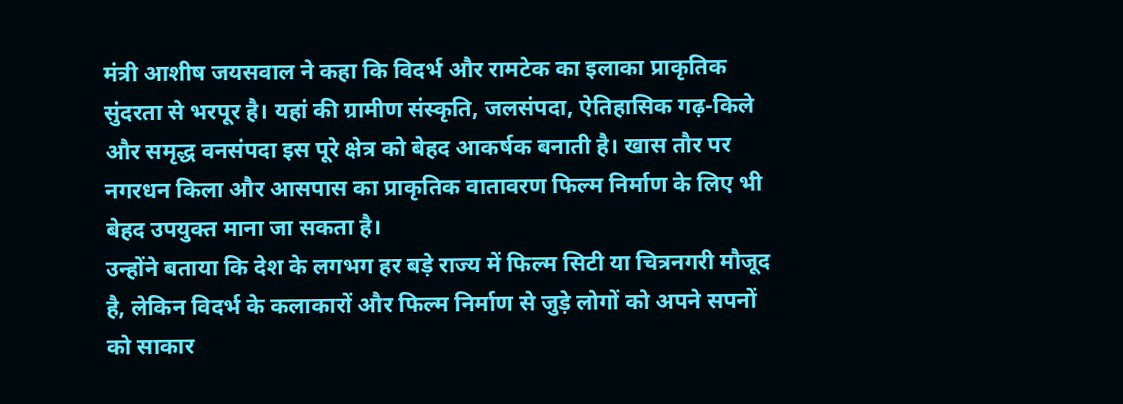मंत्री आशीष जयसवाल ने कहा कि विदर्भ और रामटेक का इलाका प्राकृतिक सुंदरता से भरपूर है। यहां की ग्रामीण संस्कृति, जलसंपदा, ऐतिहासिक गढ़-किले और समृद्ध वनसंपदा इस पूरे क्षेत्र को बेहद आकर्षक बनाती है। खास तौर पर नगरधन किला और आसपास का प्राकृतिक वातावरण फिल्म निर्माण के लिए भी बेहद उपयुक्त माना जा सकता है।
उन्होंने बताया कि देश के लगभग हर बड़े राज्य में फिल्म सिटी या चित्रनगरी मौजूद है, लेकिन विदर्भ के कलाकारों और फिल्म निर्माण से जुड़े लोगों को अपने सपनों को साकार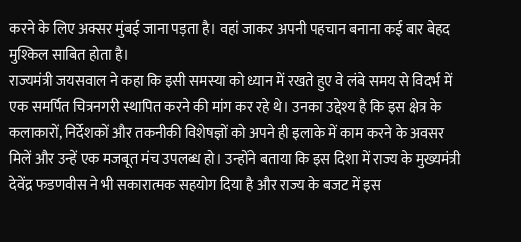करने के लिए अक्सर मुंबई जाना पड़ता है। वहां जाकर अपनी पहचान बनाना कई बार बेहद मुश्किल साबित होता है।
राज्यमंत्री जयसवाल ने कहा कि इसी समस्या को ध्यान में रखते हुए वे लंबे समय से विदर्भ में एक समर्पित चित्रनगरी स्थापित करने की मांग कर रहे थे। उनका उद्देश्य है कि इस क्षेत्र के कलाकारों, निर्देशकों और तकनीकी विशेषज्ञों को अपने ही इलाके में काम करने के अवसर मिलें और उन्हें एक मजबूत मंच उपलब्ध हो। उन्होंने बताया कि इस दिशा में राज्य के मुख्यमंत्री देवेंद्र फडणवीस ने भी सकारात्मक सहयोग दिया है और राज्य के बजट में इस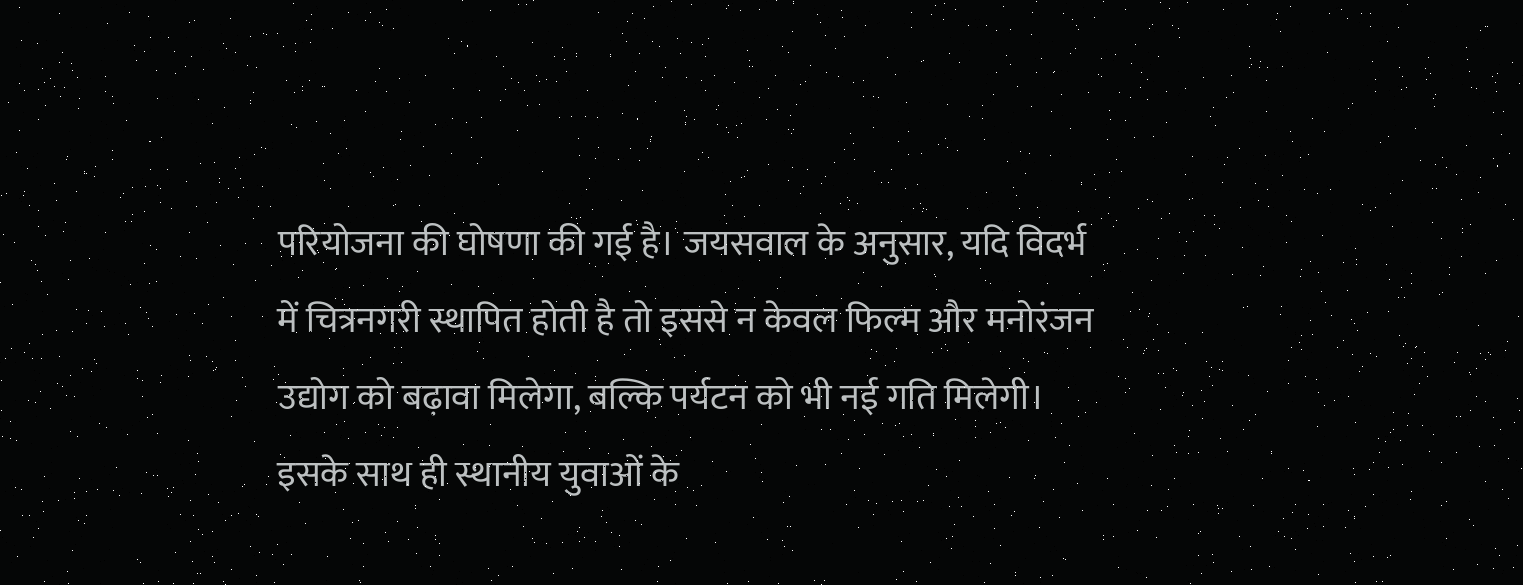परियोजना की घोषणा की गई है। जयसवाल के अनुसार, यदि विदर्भ में चित्रनगरी स्थापित होती है तो इससे न केवल फिल्म और मनोरंजन उद्योग को बढ़ावा मिलेगा, बल्कि पर्यटन को भी नई गति मिलेगी। इसके साथ ही स्थानीय युवाओं के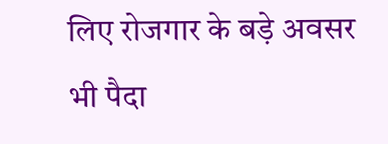लिए रोजगार के बड़े अवसर भी पैदा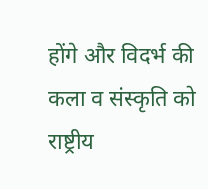होंगे और विदर्भ की कला व संस्कृति को राष्ट्रीय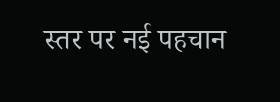स्तर पर नई पहचान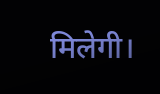मिलेगी।